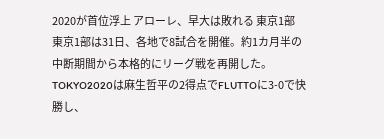2020が首位浮上 アローレ、早大は敗れる 東京1部
東京1部は31日、各地で8試合を開催。約1カ月半の中断期間から本格的にリーグ戦を再開した。
TOKYO2020は麻生哲平の2得点でFLUTTOに3-0で快勝し、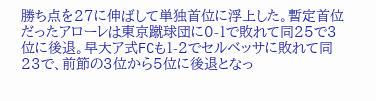勝ち点を27に伸ばして単独首位に浮上した。暫定首位だったアローレは東京蹴球団に0-1で敗れて同25で3位に後退。早大ア式FCも1-2でセルベッサに敗れて同23で、前節の3位から5位に後退となっ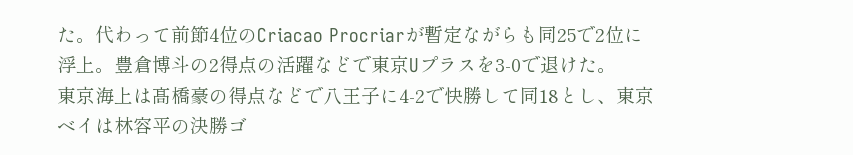た。代わって前節4位のCriacao Procriarが暫定ながらも同25で2位に浮上。豊倉博斗の2得点の活躍などで東京Uプラスを3-0で退けた。
東京海上は髙橋豪の得点などで八王子に4-2で快勝して同18とし、東京ベイは林容平の決勝ゴ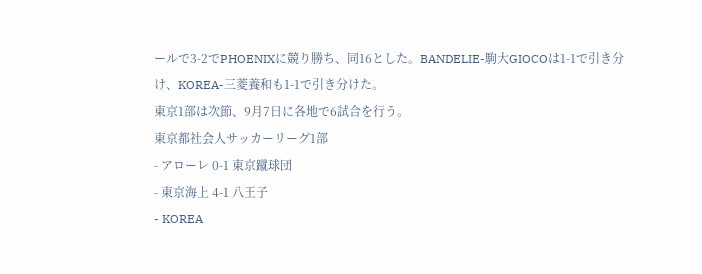ールで3-2でPHOENIXに競り勝ち、同16とした。BANDELIE-駒大GIOCOは1-1で引き分け、KOREA-三菱養和も1-1で引き分けた。
東京1部は次節、9月7日に各地で6試合を行う。
東京都社会人サッカーリーグ1部
- アローレ 0-1 東京蹴球団
- 東京海上 4-1 八王子
- KOREA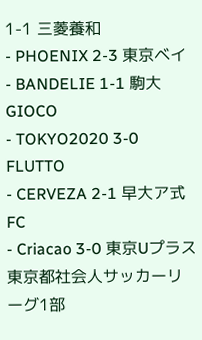1-1 三菱養和
- PHOENIX 2-3 東京ベイ
- BANDELIE 1-1 駒大GIOCO
- TOKYO2020 3-0 FLUTTO
- CERVEZA 2-1 早大ア式FC
- Criacao 3-0 東京Uプラス
東京都社会人サッカーリーグ1部